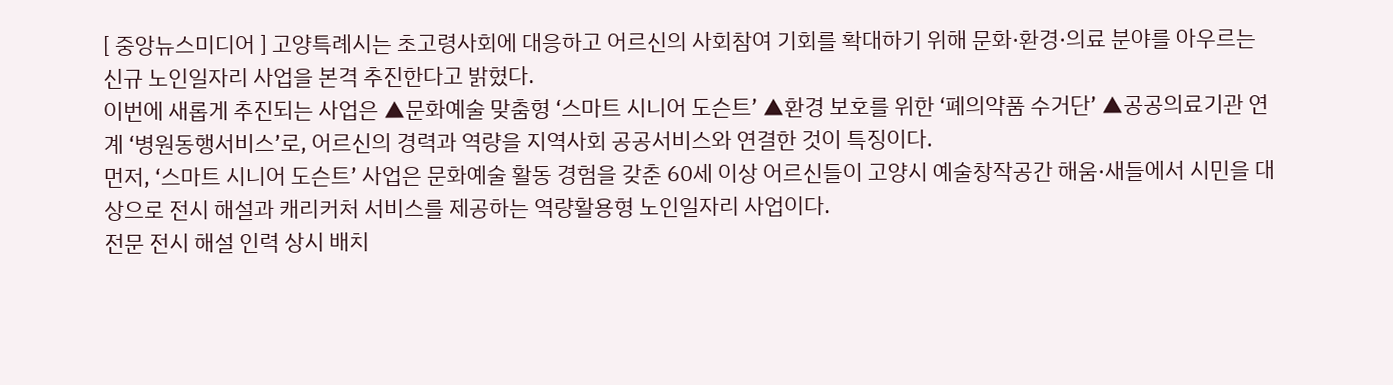[ 중앙뉴스미디어 ] 고양특례시는 초고령사회에 대응하고 어르신의 사회참여 기회를 확대하기 위해 문화·환경·의료 분야를 아우르는 신규 노인일자리 사업을 본격 추진한다고 밝혔다.
이번에 새롭게 추진되는 사업은 ▲문화예술 맞춤형 ‘스마트 시니어 도슨트’ ▲환경 보호를 위한 ‘폐의약품 수거단’ ▲공공의료기관 연계 ‘병원동행서비스’로, 어르신의 경력과 역량을 지역사회 공공서비스와 연결한 것이 특징이다.
먼저, ‘스마트 시니어 도슨트’ 사업은 문화예술 활동 경험을 갖춘 60세 이상 어르신들이 고양시 예술창작공간 해움·새들에서 시민을 대상으로 전시 해설과 캐리커처 서비스를 제공하는 역량활용형 노인일자리 사업이다.
전문 전시 해설 인력 상시 배치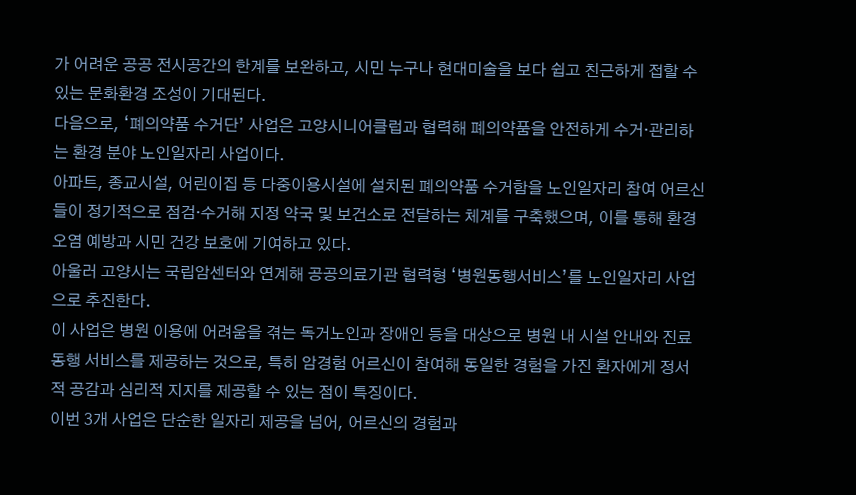가 어려운 공공 전시공간의 한계를 보완하고, 시민 누구나 현대미술을 보다 쉽고 친근하게 접할 수 있는 문화환경 조성이 기대된다.
다음으로, ‘폐의약품 수거단’ 사업은 고양시니어클럽과 협력해 폐의약품을 안전하게 수거·관리하는 환경 분야 노인일자리 사업이다.
아파트, 종교시설, 어린이집 등 다중이용시설에 설치된 폐의약품 수거함을 노인일자리 참여 어르신들이 정기적으로 점검·수거해 지정 약국 및 보건소로 전달하는 체계를 구축했으며, 이를 통해 환경오염 예방과 시민 건강 보호에 기여하고 있다.
아울러 고양시는 국립암센터와 연계해 공공의료기관 협력형 ‘병원동행서비스’를 노인일자리 사업으로 추진한다.
이 사업은 병원 이용에 어려움을 겪는 독거노인과 장애인 등을 대상으로 병원 내 시설 안내와 진료 동행 서비스를 제공하는 것으로, 특히 암경험 어르신이 참여해 동일한 경험을 가진 환자에게 정서적 공감과 심리적 지지를 제공할 수 있는 점이 특징이다.
이번 3개 사업은 단순한 일자리 제공을 넘어, 어르신의 경험과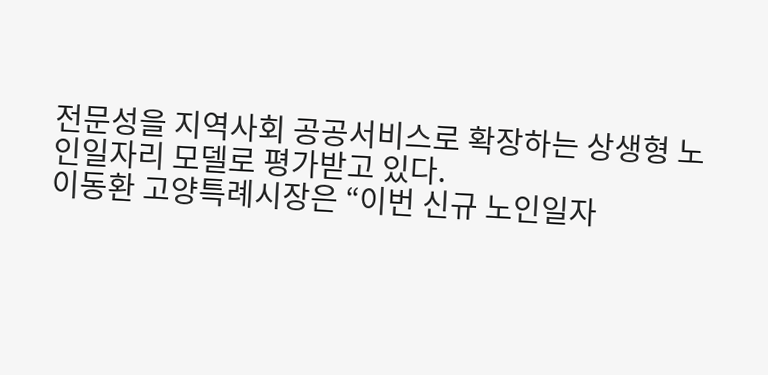전문성을 지역사회 공공서비스로 확장하는 상생형 노인일자리 모델로 평가받고 있다.
이동환 고양특례시장은 “이번 신규 노인일자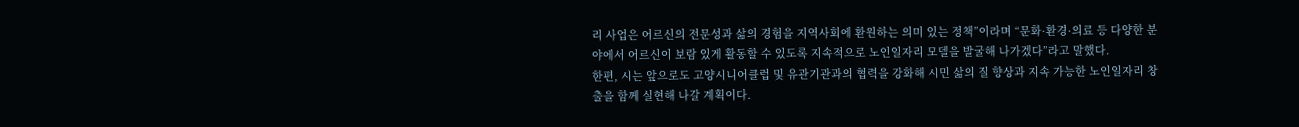리 사업은 어르신의 전문성과 삶의 경험을 지역사회에 환원하는 의미 있는 정책”이라며 “문화·환경·의료 등 다양한 분야에서 어르신이 보람 있게 활동할 수 있도록 지속적으로 노인일자리 모델을 발굴해 나가겠다”라고 말했다.
한편, 시는 앞으로도 고양시니어클럽 및 유관기관과의 협력을 강화해 시민 삶의 질 향상과 지속 가능한 노인일자리 창출을 함께 실현해 나갈 계획이다.